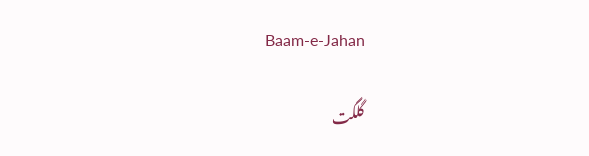Baam-e-Jahan

گلگت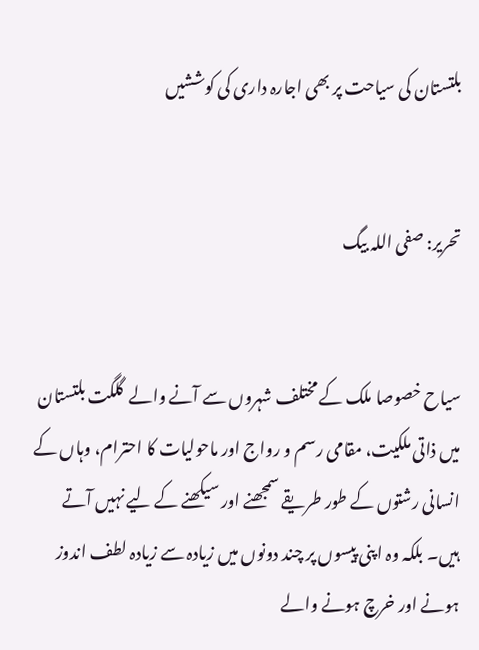بلتستان کی سیاحت پر بھی اجارہ داری کی کوششیں


تحریر: صفی اللہ بیگ


سیاح خصوصا ملک کے مختلف شہروں سے آنے والے  گلگت بلتستان میں ذاتی ملکیت، مقامی رسم و رواج اور ماحولیات کا احترام، وہاں کے انسانی رشتوں کے طور طریقے سمجھنے اور سیکھنے کے لیے نہیں آتے ہیں۔ بلکہ وہ اپنی پیسوں پر چند دونوں میں زیادہ سے زیادہ لطف اندوز ہونے اور خرچ ہونے والے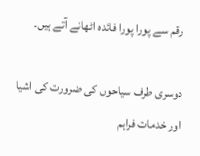رقم سے پورا پورا فائدہ اٹھانے آتے ہیں۔

دوسری طرف سیاحوں کی ضرورت کی اشیا اور خدمات فراہم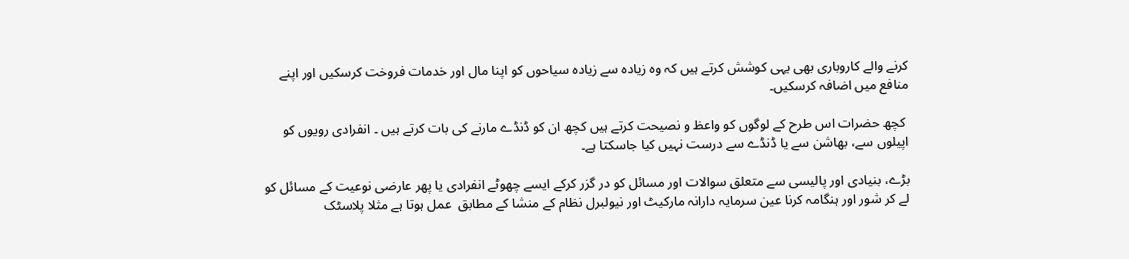کرنے والے کاروباری بھی یہی کوشش کرتے ہیں کہ وہ زیادہ سے زیادہ سیاحوں کو اپنا مال اور خدمات فروخت کرسکیں اور اپنے منافع میں اضافہ کرسکیں۔

 کچھ حضرات اس طرح کے لوگوں کو واعظ و نصیحت کرتے ہیں کچھ ان کو ڈنڈے مارنے کی بات کرتے ہیں ۔ انفرادی رویوں کو اپیلوں سے، بھاشن سے یا ڈنڈے سے درست نہیں کیا جاسکتا ہے۔

بڑے، بنیادی اور پالیسی سے متعلق سوالات اور مسائل کو در گزر کرکے ایسے چھوٹے انفرادی یا پھر عارضی نوعیت کے مسائل کو لے کر شور اور ہنگامہ کرنا عین سرمایہ دارانہ مارکیٹ اور نیولبرل نظام کے منشا کے مطابق  عمل ہوتا ہے مثلا پلاسٹک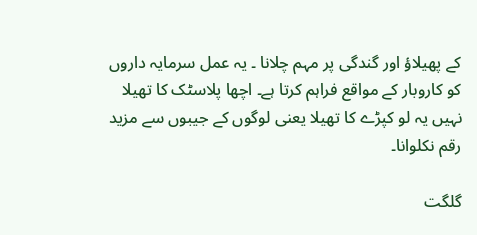کے پھیلاؤ اور گندگی پر مہم چلانا ۔ یہ عمل سرمایہ داروں کو کاروبار کے مواقع فراہم کرتا ہے۔ اچھا پلاسٹک کا تھیلا نہیں یہ لو کپڑے کا تھیلا یعنی لوگوں کے جیبوں سے مزید رقم نکلوانا۔

گلگت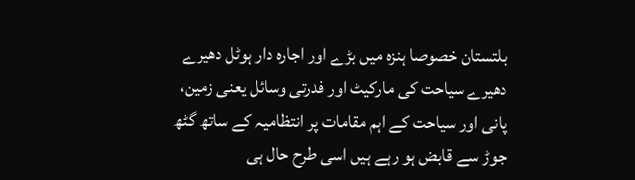بلتستان خصوصا ہنزہ میں بڑے اور اجارہ دار ہوٹل دھیرے دھیرے سیاحت کی مارکیٹ اور فدرتی وسائل یعنی زمین، پانی اور سیاحت کے اہم مقامات پر انتظامیہ کے ساتھ گٹھ جوڑ سے قابض ہو رہے ہیں اسی طرح حال ہی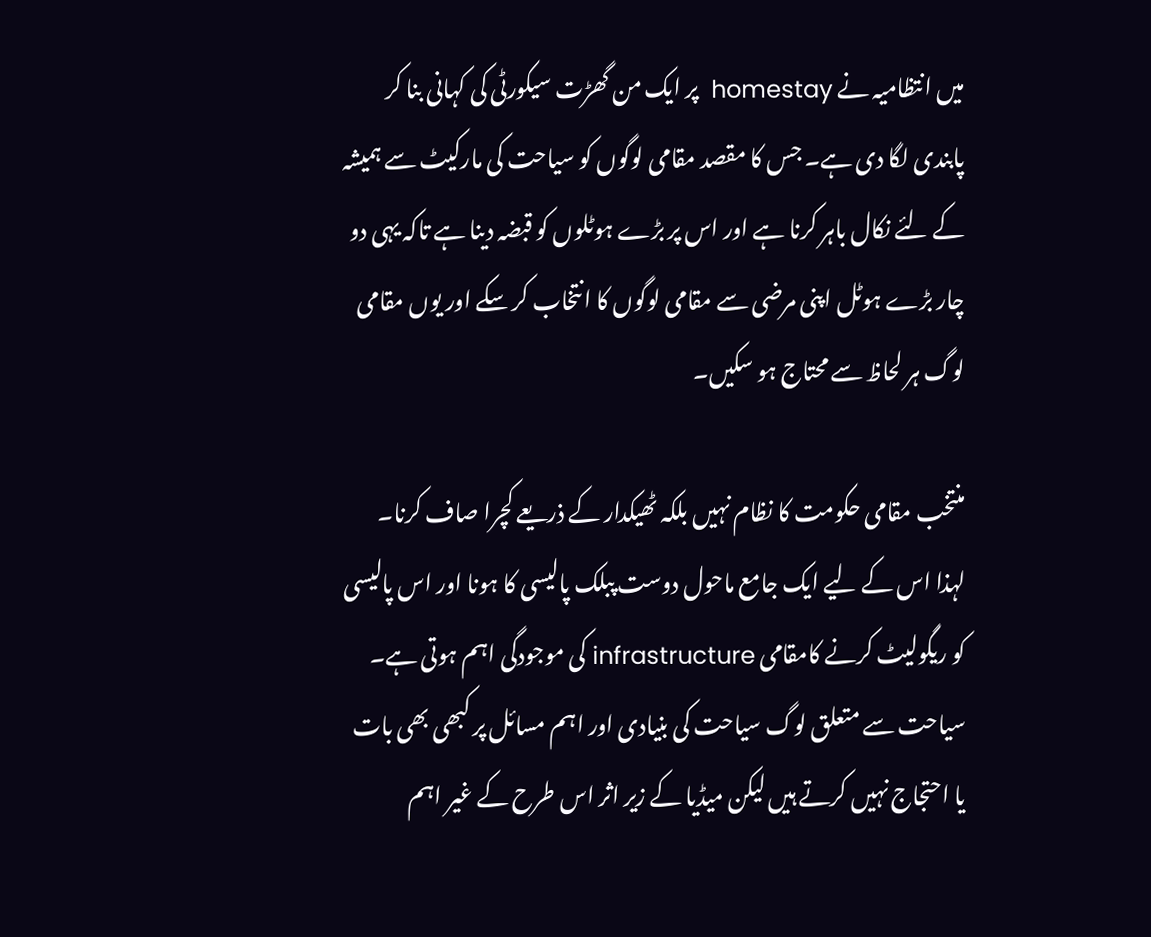میں انتظامیہ نے homestay  پر ایک من گھڑت سیکورٹی کی کہانی بنا کر پابندی لگا دی ہے۔ جس کا مقصد مقامی لوگوں کو سیاحت کی مارکیٹ سے ہمیشہ کے لئے نکال باہر کرنا ہے اور اس پر بڑے ہوٹلوں کو قبضہ دینا ہے تاکہ یہی دو چار بڑے ہوٹل اپنی مرضی سے مقامی لوگوں کا انتخاب کر سکے اور یوں مقامی لوگ ہر لحاظ سے محتاج ہو سکیں۔

منتخب مقامی حکومت کا نظام نہیں بلکہ ٹھیکدار کے ذریعے کچرا صاف کرنا۔  لہذا اس کے لیے ایک جامع ماحول دوست پبلک پالیسی کا ہونا اور اس پالیسی کو ریگولیٹ کرنے کامقامی infrastructure کی موجودگی اہم ہوتی ہے۔ سیاحت سے متعلق لوگ سیاحت کی بنیادی اور اہم مسائل پر کبھی بھی بات یا احتجاج نہیں کرتے ہیں لیکن میڈیا کے زیر اثر اس طرح کے غیر اہم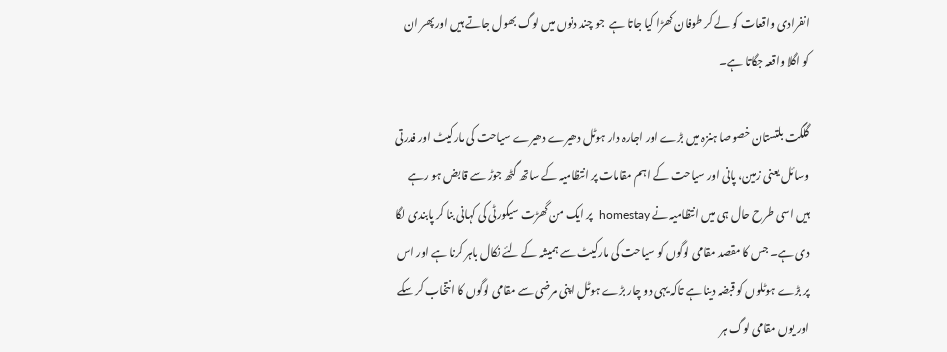انفرادی واقعات کو لے کر طوفان کھڑا کیا جاتا ہے  جو چند دنوں میں لوگ بھول جاتے ہیں اور پھر ان کو اگلا واقعہ جگاتا ہے۔

گلگت بلتستان خصوصا ہنزہ میں بڑے اور اجارہ دار ہوٹل دھیرے دھیرے سیاحت کی مارکیٹ اور فدرتی وسائل یعنی زمین، پانی اور سیاحت کے اہم مقامات پر انتظامیہ کے ساتھ گٹھ جوڑ سے قابض ہو رہے ہیں اسی طرح حال ہی میں انتظامیہ نے homestay  پر ایک من گھڑت سیکورٹی کی کہانی بنا کر پابندی لگا دی ہے۔ جس کا مقصد مقامی لوگوں کو سیاحت کی مارکیٹ سے ہمیشہ کے لئے نکال باہر کرنا ہے اور اس پر بڑے ہوٹلوں کو قبضہ دینا ہے تاکہ یہی دو چار بڑے ہوٹل اپنی مرضی سے مقامی لوگوں کا انتخاب کر سکے اور یوں مقامی لوگ ہر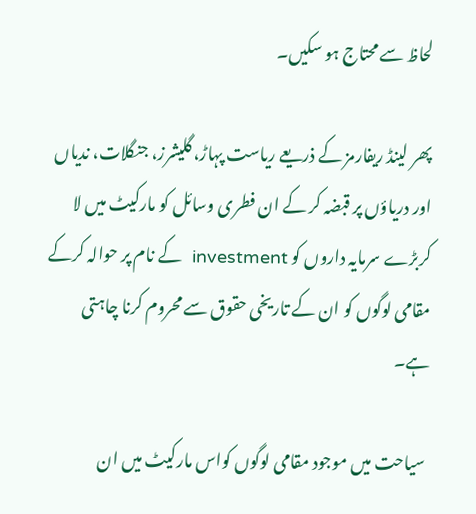لحاظ سے محتاج ہو سکیں۔

پھر لینڈ ریفارمز کے ذریعے ریاست پہاڑ، گلیشرز، جنگلات، ندیاں اور دریاؤں پر قبضہ کر کے ان فطری وسائل کو مارکیٹ میں لا کربڑے سرمایہ داروں کو investment  کے نام پر حوالہ کرکے مقامی لوگوں کو ان کے تاریخی حقوق سے محروم کرنا چاہتی ہے۔

 سیاحت میں موجود مقامی لوگوں کواس مارکیٹ میں ان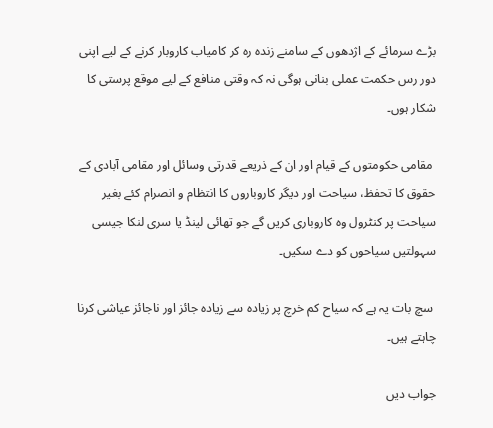بڑے سرمائے کے اژدھوں کے سامنے زندہ رہ کر کامیاب کاروبار کرنے کے لیے اپنی دور رس حکمت عملی بنانی ہوگی نہ کہ وقتی منافع کے لیے موقع پرستی کا شکار ہوں۔

 مقامی حکومتوں کے قیام اور ان کے ذریعے قدرتی وسائل اور مقامی آبادی کے حقوق کا تحفظ، سیاحت اور دیگر کاروباروں کا انتظام و انصرام کئے بغیر سیاحت پر کنٹرول وہ کاروباری کریں گے جو تھائی لینڈ یا سری لنکا جیسی سہولتیں سیاحوں کو دے سکیں۔

 سچ بات یہ ہے کہ سیاح کم خرچ پر زیادہ سے زیادہ جائز اور ناجائز عیاشی کرنا چاہتے ہیں۔

جواب دیں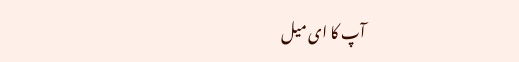آپ کا ای میل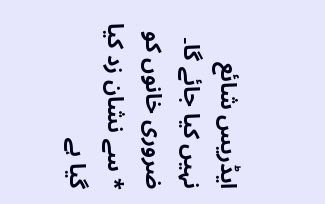ایڈریس شائع نہیں کیا جائے گا۔ ضروری خانوں کو * سے نشان زد کیا گیا ہے